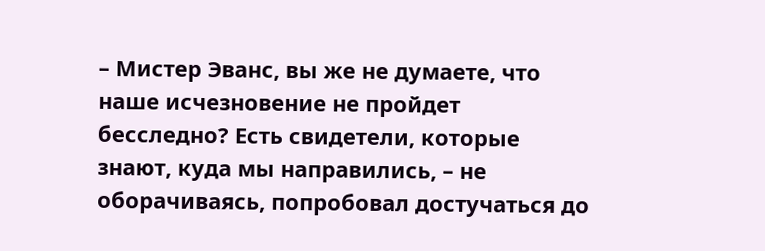– Мистер Эванс, вы же не думаете, что наше исчезновение не пройдет бесследно? Есть свидетели, которые знают, куда мы направились, – не оборачиваясь, попробовал достучаться до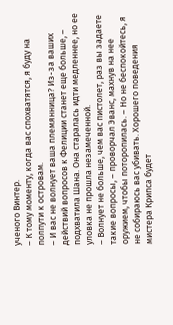ученого Винтер.
– К тому моменту, когда вас спохватятся, я буду на полпути к островам.
– И вас не волнует ваша племянница? Из-за ваших действий вопросов к Фелиции станет еще больше, – подхватила Шана. Она старалась идти медленнее, но ее уловка не прошла незамеченной.
– Волнует не больше, чем вас пистолет, раз вы задаете такие вопросы, – проворчал Эванс, махнув на нее оружием, чтобы поторопилась. – Но не беспокойтесь, я не собираюсь вас убивать. Хорошего поведения мистера Крипса будет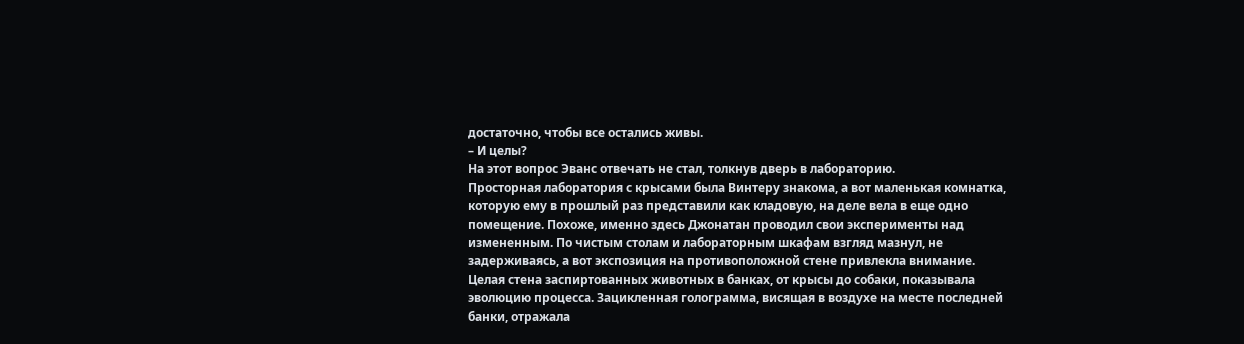достаточно, чтобы все остались живы.
– И целы?
На этот вопрос Эванс отвечать не стал, толкнув дверь в лабораторию.
Просторная лаборатория с крысами была Винтеру знакома, а вот маленькая комнатка, которую ему в прошлый раз представили как кладовую, на деле вела в еще одно помещение. Похоже, именно здесь Джонатан проводил свои эксперименты над измененным. По чистым столам и лабораторным шкафам взгляд мазнул, не задерживаясь, а вот экспозиция на противоположной стене привлекла внимание. Целая стена заспиртованных животных в банках, от крысы до собаки, показывала эволюцию процесса. Зацикленная голограмма, висящая в воздухе на месте последней банки, отражала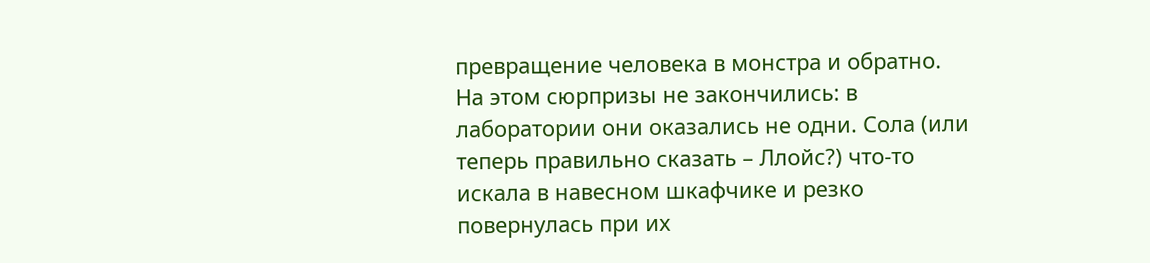превращение человека в монстра и обратно.
На этом сюрпризы не закончились: в лаборатории они оказались не одни. Сола (или теперь правильно сказать – Ллойс?) что-то искала в навесном шкафчике и резко повернулась при их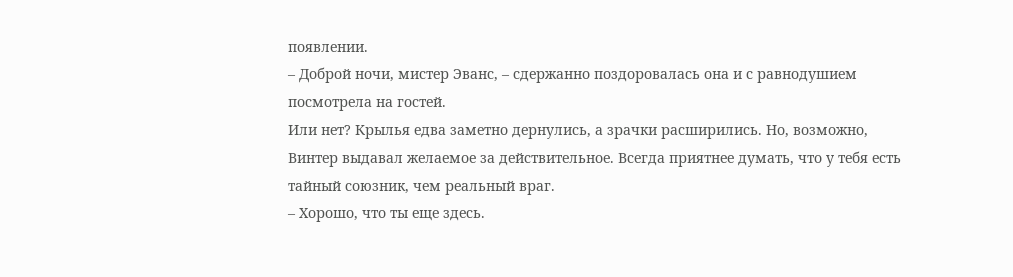появлении.
– Доброй ночи, мистер Эванс, – сдержанно поздоровалась она и с равнодушием посмотрела на гостей.
Или нет? Крылья едва заметно дернулись, а зрачки расширились. Но, возможно, Винтер выдавал желаемое за действительное. Всегда приятнее думать, что у тебя есть тайный союзник, чем реальный враг.
– Хорошо, что ты еще здесь.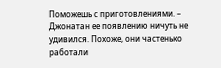Поможешь с приготовлениями. – Джонатан ее появлению ничуть не удивился. Похоже, они частенько работали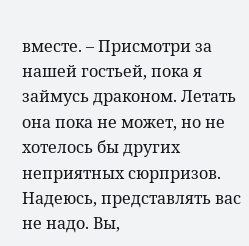вместе. – Присмотри за нашей гостьей, пока я займусь драконом. Летать она пока не может, но не хотелось бы других неприятных сюрпризов. Надеюсь, представлять вас не надо. Вы,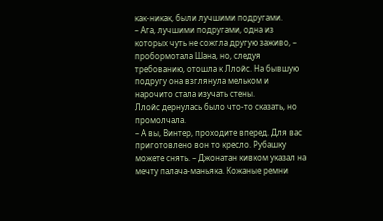как-никак, были лучшими подругами.
– Ага, лучшими подругами, одна из которых чуть не сожгла другую заживо, – пробормотала Шана, но, следуя требованию, отошла к Ллойс. На бывшую подругу она взглянула мельком и нарочито стала изучать стены.
Ллойс дернулась было что-то сказать, но промолчала.
– А вы, Винтер, проходите вперед. Для вас приготовлено вон то кресло. Рубашку можете снять. – Джонатан кивком указал на мечту палача-маньяка. Кожаные ремни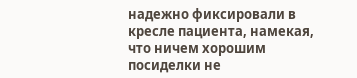надежно фиксировали в кресле пациента, намекая, что ничем хорошим посиделки не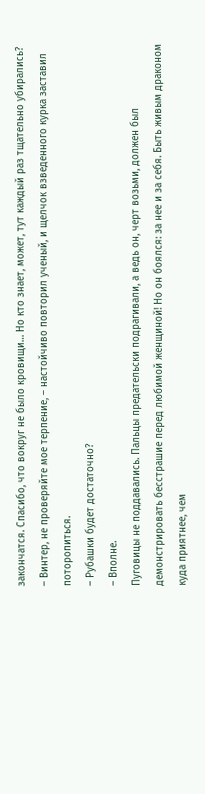закончатся. Спасибо, что вокруг не было кровищи… Но кто знает, может, тут каждый раз тщательно убирались?
– Винтер, не проверяйте мое терпение, – настойчиво повторил ученый, и щелчок взведенного курка заставил поторопиться.
– Рубашки будет достаточно?
– Вполне.
Пуговицы не поддавались. Пальцы предательски подрагивали, а ведь он, черт возьми, должен был демонстрировать бесстрашие перед любимой женщиной! Но он боялся: за нее и за себя. Быть живым драконом куда приятнее, чем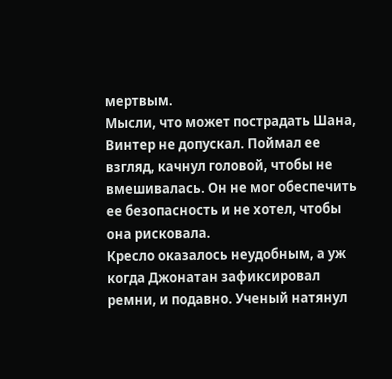мертвым.
Мысли, что может пострадать Шана, Винтер не допускал. Поймал ее взгляд, качнул головой, чтобы не вмешивалась. Он не мог обеспечить ее безопасность и не хотел, чтобы она рисковала.
Кресло оказалось неудобным, а уж когда Джонатан зафиксировал ремни, и подавно. Ученый натянул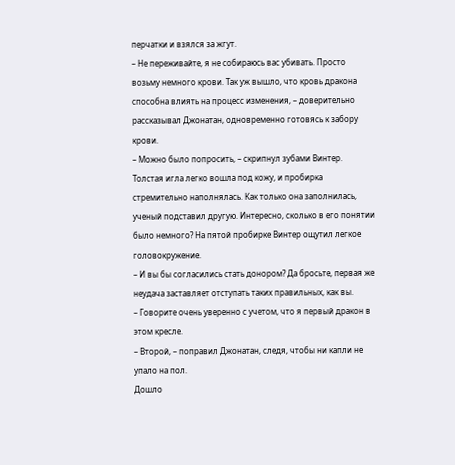перчатки и взялся за жгут.
– Не переживайте, я не собираюсь вас убивать. Просто возьму немного крови. Так уж вышло, что кровь дракона способна влиять на процесс изменения, – доверительно рассказывал Джонатан, одновременно готовясь к забору крови.
– Можно было попросить, – скрипнул зубами Винтер. Толстая игла легко вошла под кожу, и пробирка стремительно наполнялась. Как только она заполнилась, ученый подставил другую. Интересно, сколько в его понятии было немного? На пятой пробирке Винтер ощутил легкое головокружение.
– И вы бы согласились стать донором? Да бросьте, первая же неудача заставляет отступать таких правильных, как вы.
– Говорите очень уверенно с учетом, что я первый дракон в этом кресле.
– Второй, – поправил Джонатан, следя, чтобы ни капли не упало на пол.
Дошло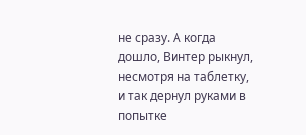не сразу. А когда дошло, Винтер рыкнул, несмотря на таблетку, и так дернул руками в попытке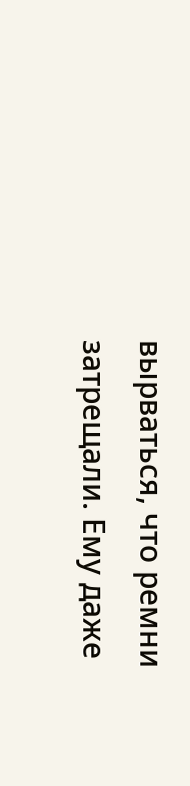вырваться, что ремни затрещали. Ему даже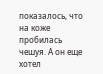показалось, что на коже пробилась чешуя. А он еще хотел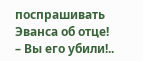поспрашивать Эванса об отце!
– Вы его убили!..